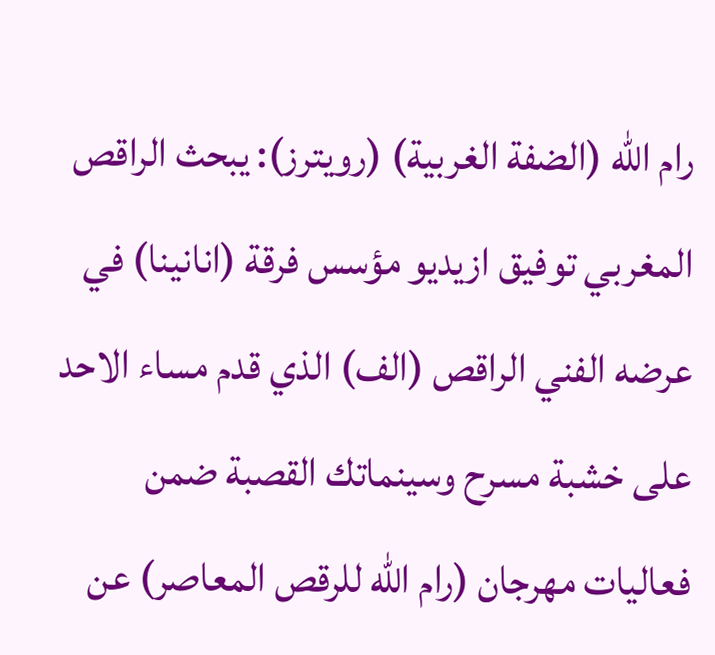رام الله (الضفة الغربية) (رويترز): يبحث الراقص المغربي توفيق ازيديو مؤسس فرقة (انانينا) في عرضه الفني الراقص (الف) الذي قدم مساء الاحد على خشبة مسرح وسينماتك القصبة ضمن فعاليات مهرجان (رام الله للرقص المعاصر) عن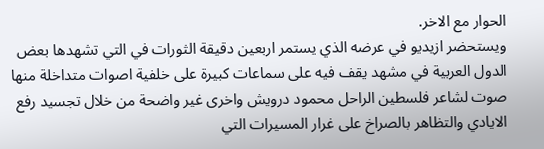الحوار مع الاخر.
ويستحضر ازيديو في عرضه الذي يستمر اربعين دقيقة الثورات في التي تشهدها بعض الدول العربية في مشهد يقف فيه على سماعات كبيرة على خلفية اصوات متداخلة منها صوت لشاعر فلسطين الراحل محمود درويش واخرى غير واضحة من خلال تجسيد رفع الايادي والتظاهر بالصراخ على غرار المسيرات التي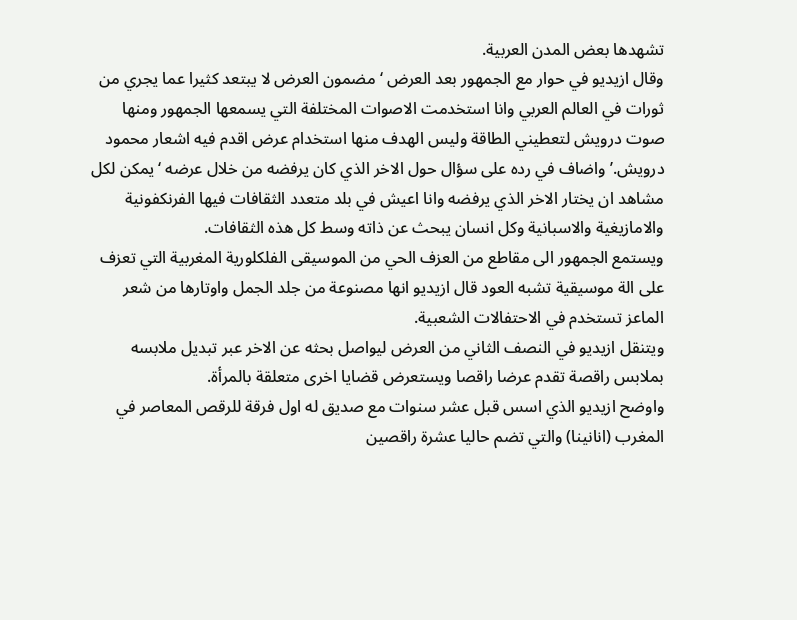تشهدها بعض المدن العربية.
وقال ازيديو في حوار مع الجمهور بعد العرض ‘مضمون العرض لا يبتعد كثيرا عما يجري من ثورات في العالم العربي وانا استخدمت الاصوات المختلفة التي يسمعها الجمهور ومنها صوت درويش لتعطيني الطاقة وليس الهدف منها استخدام عرض اقدم فيه اشعار محمود درويش.’واضاف في رده على سؤال حول الاخر الذي كان يرفضه من خلال عرضه ‘يمكن لكل مشاهد ان يختار الاخر الذي يرفضه وانا اعيش في بلد متعدد الثقافات فيها الفرنكفونية والامازيغية والاسبانية وكل انسان يبحث عن ذاته وسط كل هذه الثقافات.
ويستمع الجمهور الى مقاطع من العزف الحي من الموسيقى الفلكلورية المغربية التي تعزف على الة موسيقية تشبه العود قال ازيديو انها مصنوعة من جلد الجمل واوتارها من شعر الماعز تستخدم في الاحتفالات الشعبية.
ويتنقل ازيديو في النصف الثاني من العرض ليواصل بحثه عن الاخر عبر تبديل ملابسه بملابس راقصة تقدم عرضا راقصا ويستعرض قضايا اخرى متعلقة بالمرأة.
واوضح ازيديو الذي اسس قبل عشر سنوات مع صديق له اول فرقة للرقص المعاصر في المغرب (انانينا) والتي تضم حاليا عشرة راقصين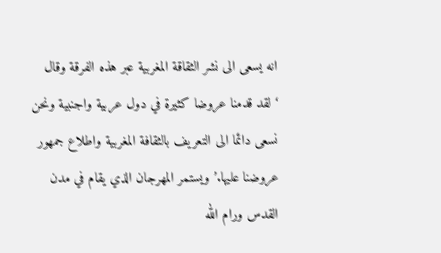انه يسعى الى نشر الثقاقة المغربية عبر هذه الفرقة وقال ‘لقد قدمنا عروضا كثيرة في دول عربية واجنبية ونحن نسعى دائما الى التعريف بالثقافة المغربية واطلاع جمهور عروضنا عليها.’ويستمر المهرجان الذي يقام في مدن القدس ورام الله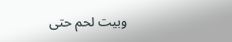وبيت لحم حتى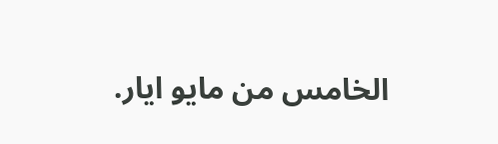الخامس من مايو ايار.